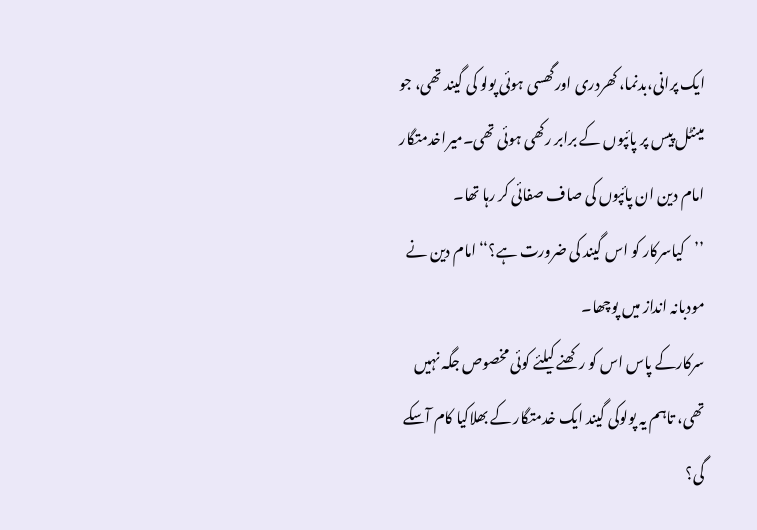ایک پرانی،بدنما، کھردری اورگھسی ہوئی پولو کی گیند تھی، جو مینٹل پیس پر پائپوں کے برابر رکھی ہوئی تھی۔میراخدمتگار امام دین ان پائپوں کی صاف صفائی کر رہا تھا۔
’’کیاسرکار کو اس گیند کی ضرورت ہے؟‘‘امام دین نے مودبانہ انداز میں پوچھا۔
سرکارکے پاس اس کو رکھنے کیلئے کوئی مخصوص جگہ نہیں تھی، تاہم یہ پولوکی گیند ایک خدمتگار کے بھلاکیا کام آسکے گی؟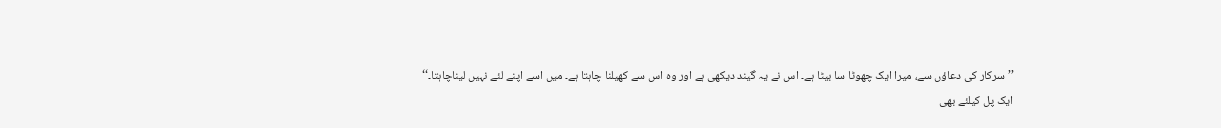’’سرکار کی دعاؤں سے، میرا ایک چھوٹا سا بیٹا ہے۔ اس نے یہ گیند دیکھی ہے اور وہ اس سے کھیلنا چاہتا ہے۔ میں اسے اپنے لئے نہیں لیناچاہتا۔‘‘
ایک پل کیلئے بھی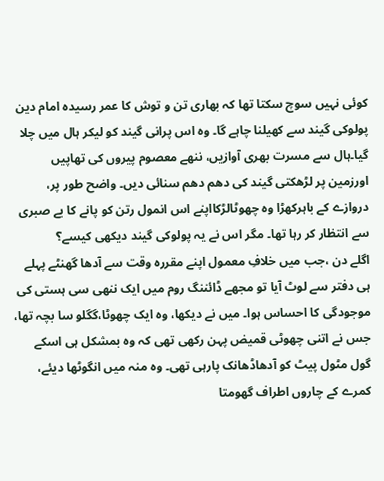کوئی نہیں سوچ سکتا تھا کہ بھاری تن و توش کا عمر رسیدہ امام دین پولوکی گیند سے کھیلنا چاہے گا۔ وہ اس پرانی گیند کو لیکر ہال میں چلا گیا۔ہال سے مسرت بھری آوازیں، ننھے معصوم پیروں کی تھاپیں اورزمین پر لڑھکتی گیند کی دھم دھم سنائی دیں۔ واضح طور پر، دروازے کے باہرکھڑا وہ چھوٹالڑکااپنے اس انمول رتن کو پانے کا بے صبری سے انتظار کر رہا تھا۔ مگر اس نے یہ پولوکی گیند دیکھی کیسے؟
اگلے دن ،جب میں خلافِ معمول اپنے مقررہ وقت سے آدھا گھنٹے پہلے ہی دفتر سے لوٹ آیا تو مجھے ڈائننگ روم میں ایک ننھی سی ہستی کی موجودگی کا احساس ہوا۔ میں نے دیکھا، وہ ایک چھوٹا،گگلو سا بچہ تھا، جس نے اتنی چھوٹی قمیض پہن رکھی تھی کہ وہ بمشکل ہی اسکے گول مٹول پیٹ کو آدھاڈھانک پارہی تھی۔ وہ منہ میں انگوٹھا دیئے، کمرے کے چاروں اطراف گھومتا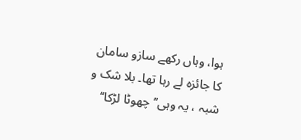ہوا، وہاں رکھے سازو سامان کا جائزہ لے رہا تھا۔ بلا شک و شبہ ، یہ وہی’’چھوٹا لڑکا‘‘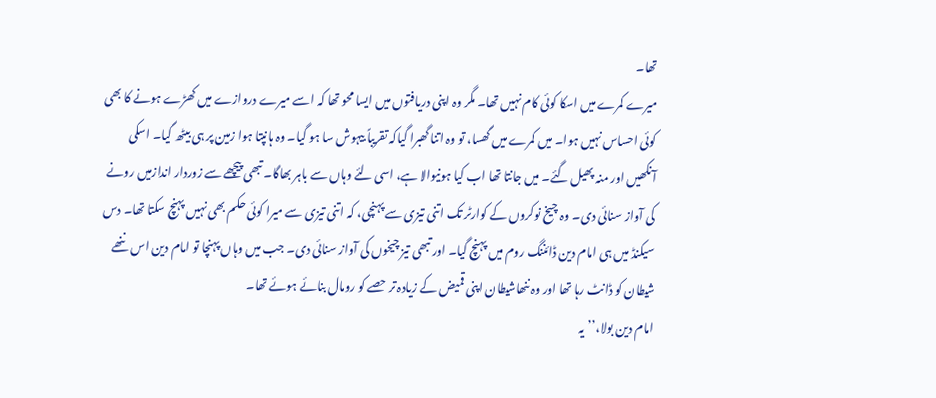تھا۔
میرے کمرے میں اسکا کوئی کام نہیں تھا۔ مگر وہ اپنی دریافتوں میں ایسا محو تھا کہ اسے میرے دروازے میں کھڑے ہونے کا بھی کوئی احساس نہیں ہوا۔ میں کمرے میں گھسا، تو وہ اتنا گھبرا گیاکہ تقریباً بیہوش سا ہو گیا۔ وہ ہانپتا ہوا زمین پر ہی بیٹھ گیا۔ اسکی آنکھیں اور منہ پھیل گئے۔ میں جانتا تھا اب کیا ہونیوالا ہے، اسی لئے وہاں سے باہر بھاگا۔ تبھی پیچھے سے زوردار اندازمیں رونے کی آواز سنائی دی۔ وہ چیخ نوکروں کے کوارٹر تک اتنی تیزی سے پہنچی، کہ اتنی تیزی سے میرا کوئی حکم بھی نہیں پہنچ سکتا تھا۔ دس سیکنڈ میں ہی امام دین ڈائننگ روم میں پہنچ گیا۔ اور تبھی تیز چیخوں کی آواز سنائی دی۔ جب میں وہاں پہنچا تو امام دین اس ننھے شیطان کو ڈانٹ رہا تھا اور وہ ننھاشیطان اپنی قمیض کے زیادہ تر حصے کو رومال بنائے ہوئے تھا۔
امام دین بولا،’’یہ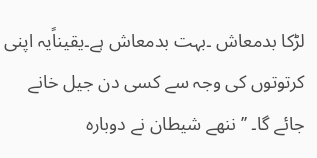لڑکا بدمعاش ۔بہت بدمعاش ہے۔یقیناًیہ اپنی کرتوتوں کی وجہ سے کسی دن جیل خانے جائے گا۔ ’’ ننھے شیطان نے دوبارہ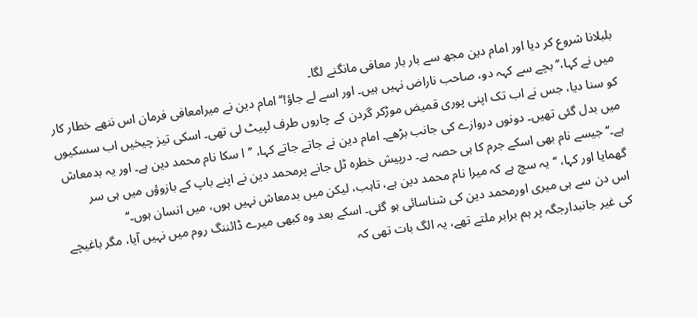بلبلانا شروع کر دیا اور امام دین مجھ سے بار بار معافی مانگنے لگا۔
میں نے کہا،’’بچے سے کہہ دو، صاحب ناراض نہیں ہیں۔ اور اسے لے جاؤ!‘‘ امام دین نے میرامعافی فرمان اس ننھے خطار کار کو سنا دیا، جس نے اب تک اپنی پوری قمیض موڑکر گردن کے چاروں طرف لپیٹ لی تھی۔ اسکی تیز چیخیں اب سسکیوں میں بدل گئی تھیں۔ دونوں دروازے کی جانب بڑھے۔ امام دین نے جاتے جاتے کہا، ’’ا سکا نام محمد دین ہے۔ اور یہ بدمعاش ہے۔‘‘ جیسے نام بھی اسکے جرم کا ہی حصہ ہے۔ درپیش خطرہ ٹل جانے پرمحمد دین نے اپنے باپ کے بازوؤں میں ہی سر گھمایا اور کہا، ‘‘یہ سچ ہے کہ میرا نام محمد دین ہے، تاہب، لیکن میں بدمعاش نہیں ہوں، میں انسان ہوں۔‘‘
اس دن سے ہی میری اورمحمد دین کی شناسائی ہو گئی۔ اسکے بعد وہ کبھی میرے ڈائننگ روم میں نہیں آیا، مگر باغیچے کی غیر جانبدارجگہ پر ہم برابر ملتے تھے، یہ الگ بات تھی کہ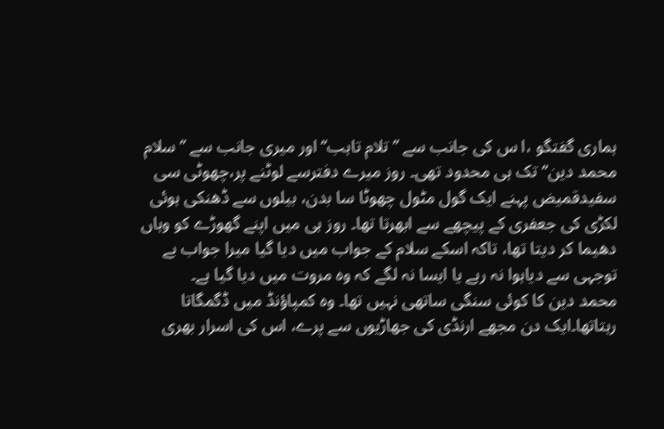ہماری گفتگو ،ا س کی جانب سے ’’تلام تاہب‘‘ اور میری جانب سے ’’سلام محمد دین‘‘ تک ہی محدود تھی۔ روز میرے دفترسے لوٹنے پر،چھوٹی سی سفیدقمیض پہنے ایک گول مٹول چھوٹا سا بدن، بیلوں سے ڈھنکی ہوئی لکڑی کی جعفری کے پیچھے سے ابھرتا تھا۔ روز ہی میں اپنے گھوڑے کو وہاں دھیما کر دیتا تھا، تاکہ اسکے سلام کے جواب میں دیا گیا میرا جواب بے توجہی سے دیاہوا نہ رہے یا ایسا نہ لگے کہ وہ مروت میں دیا گیا ہے۔
محمد دین کا کوئی سنگی ساتھی نہیں تھا۔ وہ کمپاؤنڈ میں ڈگمگاتا رہتاتھا۔ایک دن مجھے ارنڈی کی جھاڑیوں سے پرے، اس کی اسرار بھری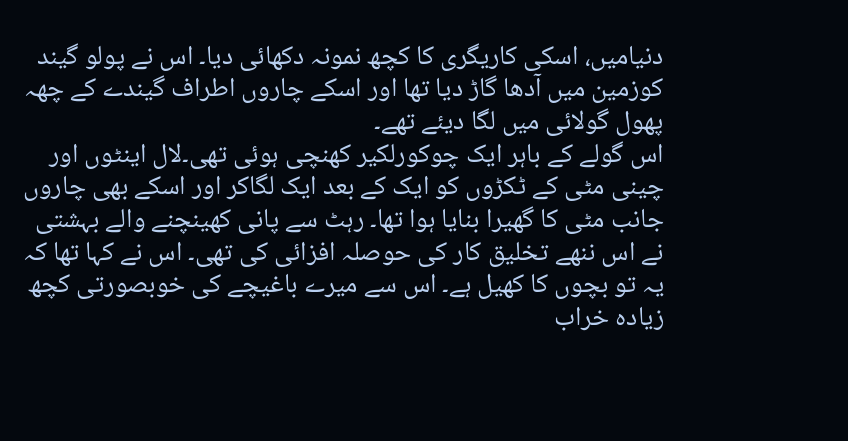دنیامیں، اسکی کاریگری کا کچھ نمونہ دکھائی دیا۔ اس نے پولو گیند کوزمین میں آدھا گاڑ دیا تھا اور اسکے چاروں اطراف گیندے کے چھہ پھول گولائی میں لگا دیئے تھے۔
اس گولے کے باہر ایک چوکورلکیر کھنچی ہوئی تھی۔لال اینٹوں اور چینی مٹی کے ٹکڑوں کو ایک کے بعد ایک لگاکر اور اسکے بھی چاروں جانب مٹی کا گھیرا بنایا ہوا تھا۔ رہٹ سے پانی کھینچنے والے بہشتی نے اس ننھے تخلیق کار کی حوصلہ افزائی کی تھی۔ اس نے کہا تھا کہ یہ تو بچوں کا کھیل ہے۔ اس سے میرے باغیچے کی خوبصورتی کچھ زیادہ خراب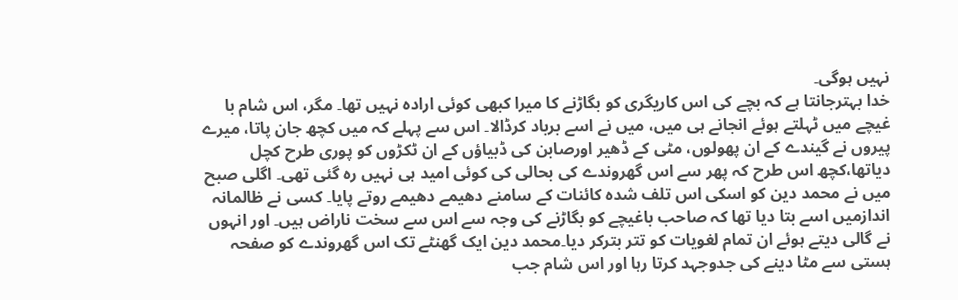نہیں ہوگی۔
خدا بہترجانتا ہے کہ بچے کی اس کاریگری کو بگاڑنے کا میرا کبھی کوئی ارادہ نہیں تھا۔ مگر، اس شام با غیچے میں ٹہلتے ہوئے انجانے ہی میں، میں نے اسے برباد کرڈالا۔ اس سے پہلے کہ میں کچھ جان پاتا، میرے پیروں نے گیندے کے ان پھولوں، مٹی کے ڈھیر اورصابن کی ڈبیاؤں کے ان ٹکڑوں کو پوری طرح کچل دیاتھا،کچھ اس طرح کہ پھر سے اس گھروندے کی بحالی کی کوئی امید ہی نہیں رہ گئی تھی۔ اگلی صبح میں نے محمد دین کو اسکی اس تلف شدہ کائنات کے سامنے دھیمے دھیمے روتے پایا۔ کسی نے ظالمانہ اندازمیں اسے بتا دیا تھا کہ صاحب باغیچے کو بگاڑنے کی وجہ سے اس سے سخت ناراض ہیں۔ اور انہوں نے گالی دیتے ہوئے ان تمام لغویات کو تتر بترکر دیا۔محمد دین ایک گھنٹے تک اس گھروندے کو صفحہ ہستی سے مٹا دینے کی جدوجہد کرتا رہا اور اس شام جب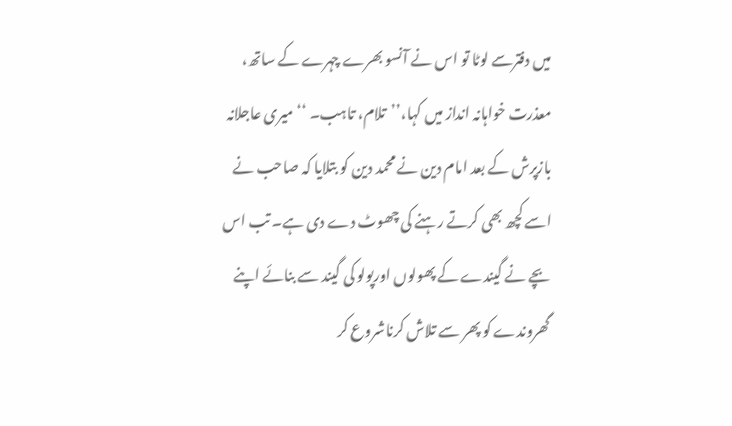میں دفترسے لوٹا تو اس نے آنسو بھرے چہرے کے ساتھ، معذرت خواہانہ انداز میں کہا،’’تلام، تاہب۔ ‘‘میری عاجلانہ بازپرش کے بعد امام دین نے محمد دین کو بتلایا کہ صاحب نے اسے کچھ بھی کرتے رہنے کی چھوٹ دے دی ہے۔ تب اس بچے نے گیندے کے پھولوں اورپولو کی گیند سے بنائے اپنے گھروندے کو پھر سے تلاش کرناشروع کر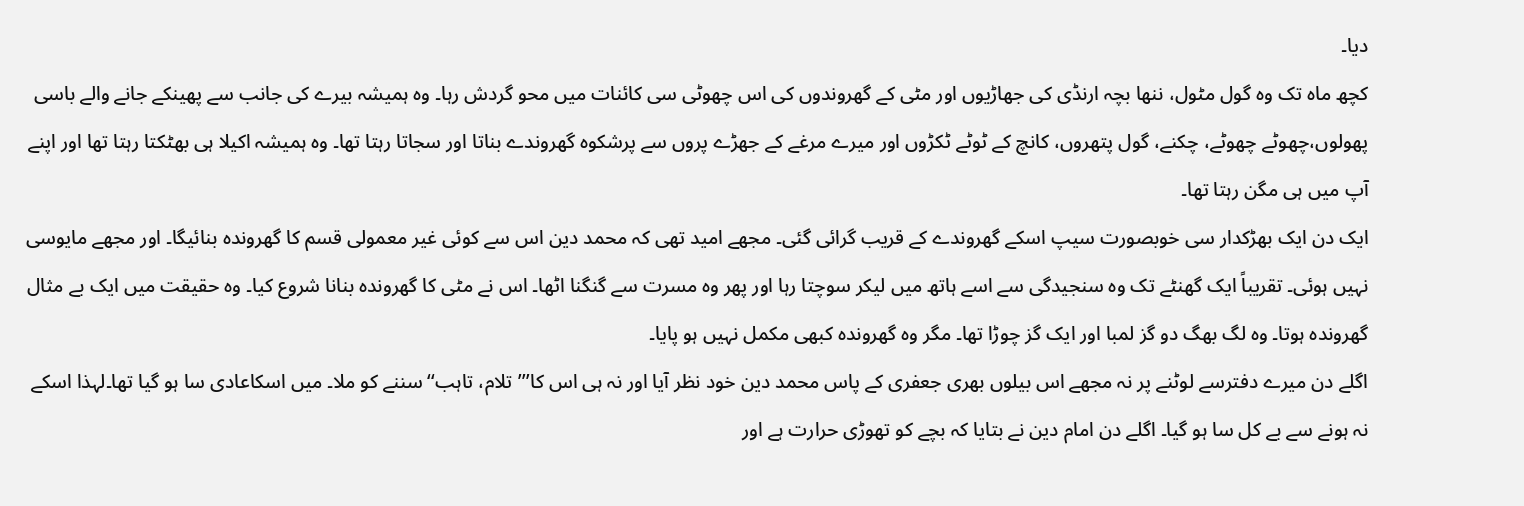دیا۔
کچھ ماہ تک وہ گول مٹول، ننھا بچہ ارنڈی کی جھاڑیوں اور مٹی کے گھروندوں کی اس چھوٹی سی کائنات میں محو گردش رہا۔ وہ ہمیشہ بیرے کی جانب سے پھینکے جانے والے باسی پھولوں،چھوٹے چھوٹے، چکنے، گول پتھروں، کانچ کے ٹوٹے ٹکڑوں اور میرے مرغے کے جھڑے پروں سے پرشکوہ گھروندے بناتا اور سجاتا رہتا تھا۔ وہ ہمیشہ اکیلا ہی بھٹکتا رہتا تھا اور اپنے آپ میں ہی مگن رہتا تھا۔
ایک دن ایک بھڑکدار سی خوبصورت سیپ اسکے گھروندے کے قریب گرائی گئی۔ مجھے امید تھی کہ محمد دین اس سے کوئی غیر معمولی قسم کا گھروندہ بنائیگا۔ اور مجھے مایوسی نہیں ہوئی۔ تقریباً ایک گھنٹے تک وہ سنجیدگی سے اسے ہاتھ میں لیکر سوچتا رہا اور پھر وہ مسرت سے گنگنا اٹھا۔ اس نے مٹی کا گھروندہ بنانا شروع کیا۔ وہ حقیقت میں ایک بے مثال گھروندہ ہوتا۔ وہ لگ بھگ دو گز لمبا اور ایک گز چوڑا تھا۔ مگر وہ گھروندہ کبھی مکمل نہیں ہو پایا۔
اگلے دن میرے دفترسے لوٹنے پر نہ مجھے اس بیلوں بھری جعفری کے پاس محمد دین خود نظر آیا اور نہ ہی اس کا’’’تلام، تاہب‘‘ سننے کو ملا۔ میں اسکاعادی سا ہو گیا تھا۔لہذا اسکے نہ ہونے سے بے کل سا ہو گیا۔ اگلے دن امام دین نے بتایا کہ بچے کو تھوڑی حرارت ہے اور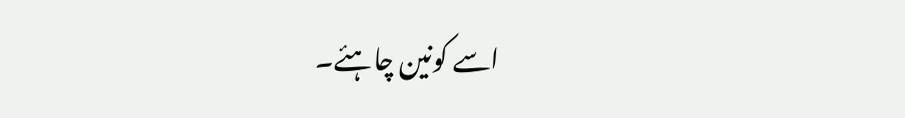اسے کونین چاہئے۔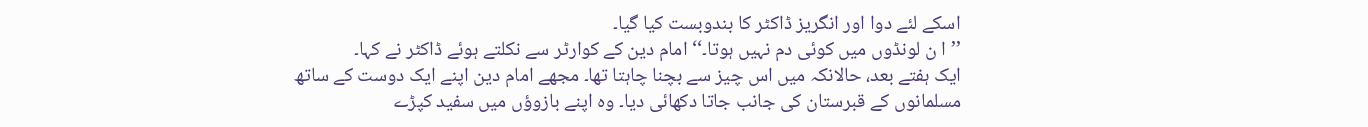اسکے لئے دوا اور انگریز ڈاکٹر کا بندوبست کیا گیا۔
’’ا ن لونڈوں میں کوئی دم نہیں ہوتا۔‘‘ امام دین کے کوارٹر سے نکلتے ہوئے ڈاکٹر نے کہا۔
ایک ہفتے بعد، حالانکہ میں اس چیز سے بچنا چاہتا تھا۔ مجھے امام دین اپنے ایک دوست کے ساتھ مسلمانوں کے قبرستان کی جانب جاتا دکھائی دیا۔ وہ اپنے بازوؤں میں سفید کپڑے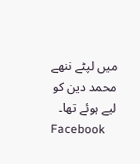میں لپٹے ننھے محمد دین کو لیے ہوئے تھا۔
Facebook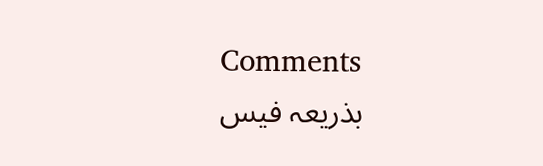Comments
بذریعہ فیس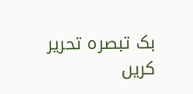بک تبصرہ تحریر کریں